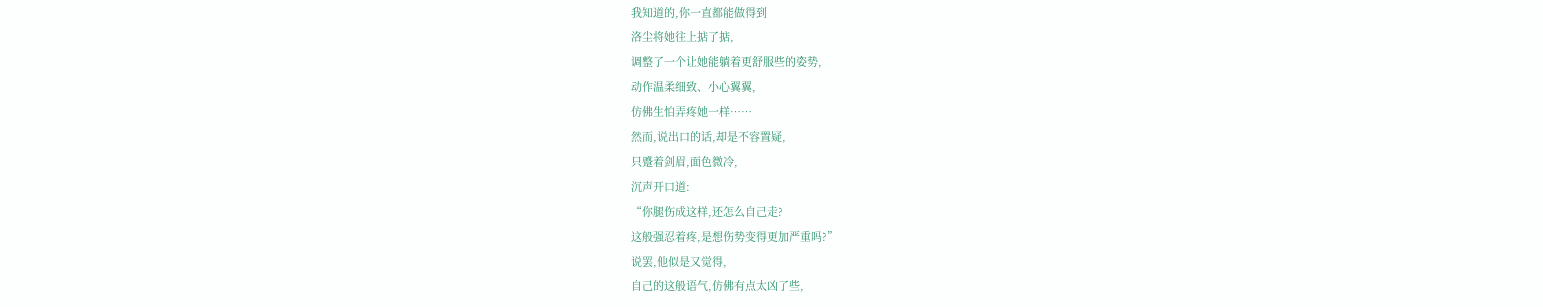我知道的,你一直都能做得到
洛尘将她往上掂了掂,
调整了一个让她能躺着更舒服些的姿势,
动作温柔细致、小心翼翼,
仿佛生怕弄疼她一样……
然而,说出口的话,却是不容置疑,
只蹙着剑眉,面色微冷,
沉声开口道:
“你腿伤成这样,还怎么自己走?
这般强忍着疼,是想伤势变得更加严重吗?”
说罢,他似是又觉得,
自己的这般语气,仿佛有点太凶了些,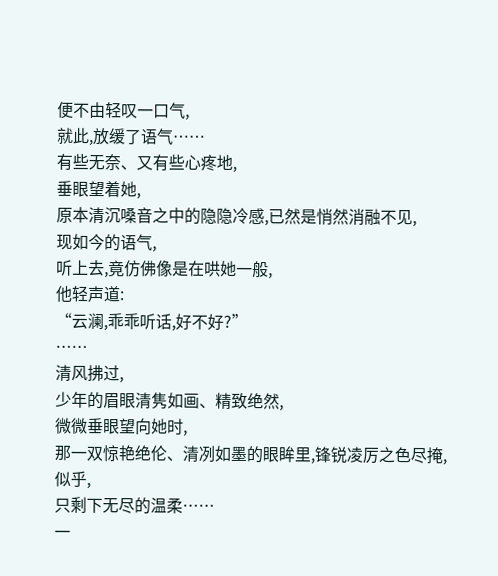便不由轻叹一口气,
就此,放缓了语气……
有些无奈、又有些心疼地,
垂眼望着她,
原本清沉嗓音之中的隐隐冷感,已然是悄然消融不见,
现如今的语气,
听上去,竟仿佛像是在哄她一般,
他轻声道:
“云澜,乖乖听话,好不好?”
……
清风拂过,
少年的眉眼清隽如画、精致绝然,
微微垂眼望向她时,
那一双惊艳绝伦、清冽如墨的眼眸里,锋锐凌厉之色尽掩,
似乎,
只剩下无尽的温柔……
一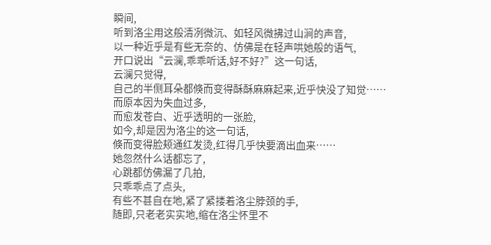瞬间,
听到洛尘用这般清冽微沉、如轻风微拂过山涧的声音,
以一种近乎是有些无奈的、仿佛是在轻声哄她般的语气,
开口说出“云澜,乖乖听话,好不好?”这一句话,
云澜只觉得,
自己的半侧耳朵都倏而变得酥酥麻麻起来,近乎快没了知觉……
而原本因为失血过多,
而愈发苍白、近乎透明的一张脸,
如今,却是因为洛尘的这一句话,
倏而变得脸颊通红发烫,红得几乎快要滴出血来……
她忽然什么话都忘了,
心跳都仿佛漏了几拍,
只乖乖点了点头,
有些不甚自在地,紧了紧搂着洛尘脖颈的手,
随即,只老老实实地,缩在洛尘怀里不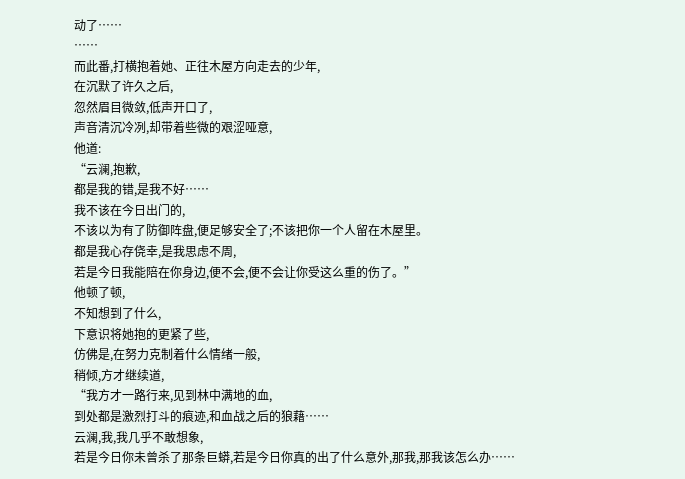动了……
……
而此番,打横抱着她、正往木屋方向走去的少年,
在沉默了许久之后,
忽然眉目微敛,低声开口了,
声音清沉冷冽,却带着些微的艰涩哑意,
他道:
“云澜,抱歉,
都是我的错,是我不好……
我不该在今日出门的,
不该以为有了防御阵盘,便足够安全了;不该把你一个人留在木屋里。
都是我心存侥幸,是我思虑不周,
若是今日我能陪在你身边,便不会,便不会让你受这么重的伤了。”
他顿了顿,
不知想到了什么,
下意识将她抱的更紧了些,
仿佛是,在努力克制着什么情绪一般,
稍倾,方才继续道,
“我方才一路行来,见到林中满地的血,
到处都是激烈打斗的痕迹,和血战之后的狼藉……
云澜,我,我几乎不敢想象,
若是今日你未曾杀了那条巨蟒,若是今日你真的出了什么意外,那我,那我该怎么办……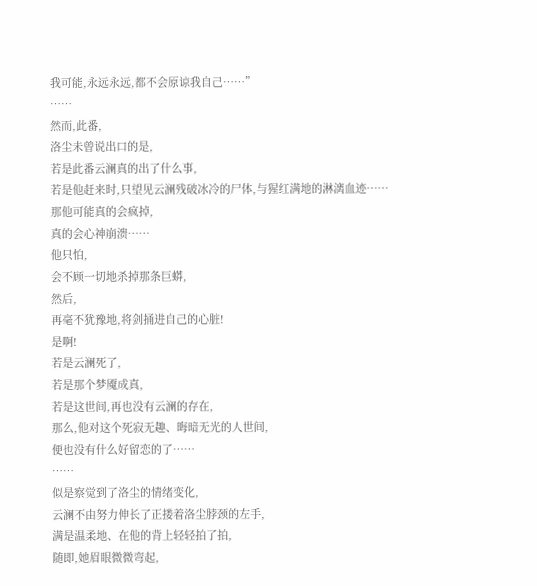我可能,永远永远,都不会原谅我自己……”
……
然而,此番,
洛尘未曾说出口的是,
若是此番云澜真的出了什么事,
若是他赶来时,只望见云澜残破冰冷的尸体,与猩红满地的淋漓血迹……
那他可能真的会疯掉,
真的会心神崩溃……
他只怕,
会不顾一切地杀掉那条巨蟒,
然后,
再毫不犹豫地,将剑捅进自己的心脏!
是啊!
若是云澜死了,
若是那个梦魇成真,
若是这世间,再也没有云澜的存在,
那么,他对这个死寂无趣、晦暗无光的人世间,
便也没有什么好留恋的了……
……
似是察觉到了洛尘的情绪变化,
云澜不由努力伸长了正搂着洛尘脖颈的左手,
满是温柔地、在他的背上轻轻拍了拍,
随即,她眉眼微微弯起,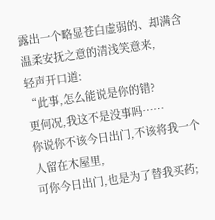露出一个略显苍白虚弱的、却满含温柔安抚之意的清浅笑意来,
轻声开口道:
“此事,怎么能说是你的错?
更何况,我这不是没事吗……
你说你不该今日出门,不该将我一个人留在木屋里,
可你今日出门,也是为了替我买药;